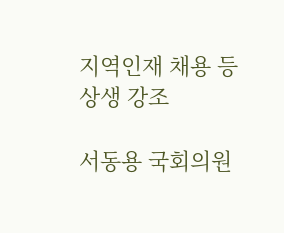지역인재 채용 등 상생 강조

서동용 국회의원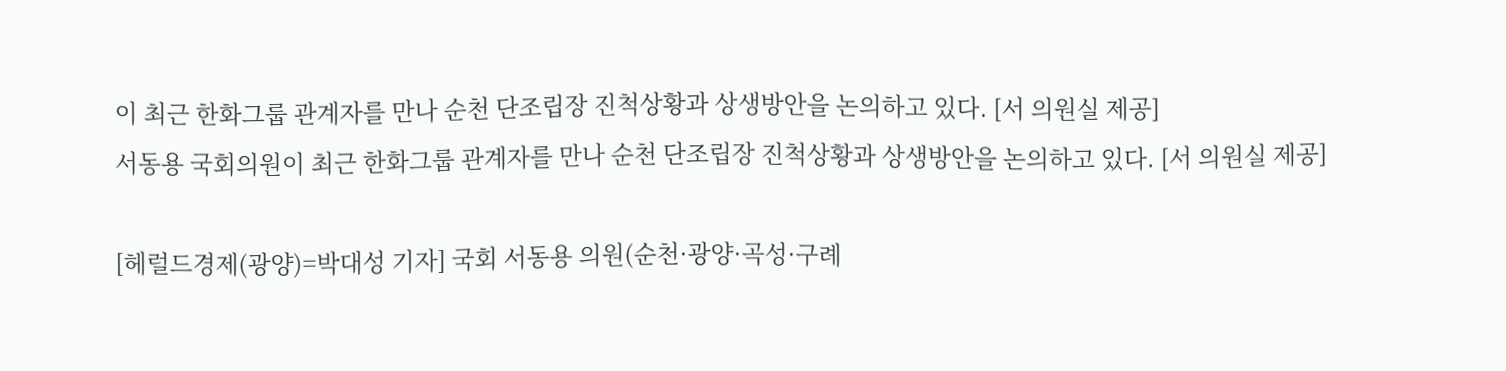이 최근 한화그룹 관계자를 만나 순천 단조립장 진척상황과 상생방안을 논의하고 있다. [서 의원실 제공]
서동용 국회의원이 최근 한화그룹 관계자를 만나 순천 단조립장 진척상황과 상생방안을 논의하고 있다. [서 의원실 제공]

[헤럴드경제(광양)=박대성 기자] 국회 서동용 의원(순천·광양·곡성·구례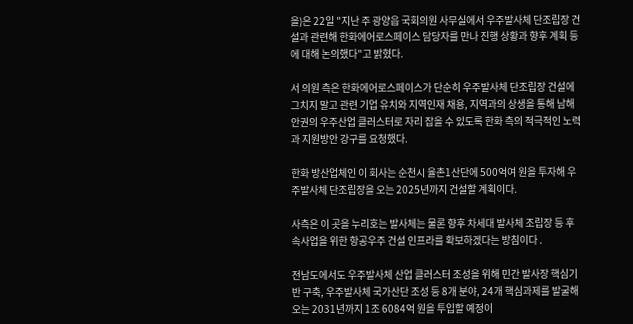을)은 22일 "지난 주 광양읍 국회의원 사무실에서 우주발사체 단조립장 건설과 관련해 한화에어로스페이스 담당자를 만나 진행 상황과 향후 계획 등에 대해 논의했다"고 밝혔다.

서 의원 측은 한화에어로스페이스가 단순히 우주발사체 단조립장 건설에 그치지 말고 관련 기업 유치와 지역인재 채용, 지역과의 상생을 통해 남해안권의 우주산업 클러스터로 자리 잡을 수 있도록 한화 측의 적극적인 노력과 지원방안 강구를 요청했다.

한화 방산업체인 이 회사는 순천시 율촌1산단에 500억여 원을 투자해 우주발사체 단조립장을 오는 2025년까지 건설할 계획이다.

사측은 이 곳을 누리호는 발사체는 물론 향후 차세대 발사체 조립장 등 후속사업을 위한 항공우주 건설 인프라를 확보하겠다는 방침이다 .

전남도에서도 우주발사체 산업 클러스터 조성을 위해 민간 발사장 핵심기반 구축, 우주발사체 국가산단 조성 등 8개 분야, 24개 핵심과제를 발굴해 오는 2031년까지 1조 6084억 원을 투입할 예정이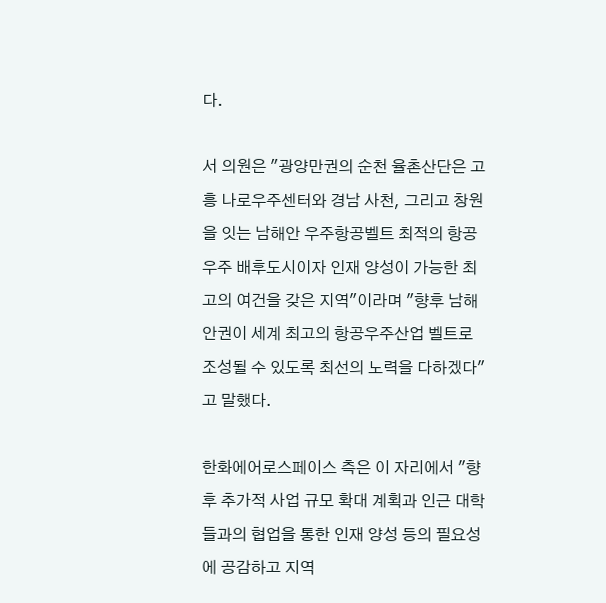다.

서 의원은 "광양만권의 순천 율촌산단은 고흥 나로우주센터와 경남 사천, 그리고 창원을 잇는 남해안 우주항공벨트 최적의 항공우주 배후도시이자 인재 양성이 가능한 최고의 여건을 갖은 지역"이라며 "향후 남해안권이 세계 최고의 항공우주산업 벨트로 조성될 수 있도록 최선의 노력을 다하겠다"고 말했다.

한화에어로스페이스 측은 이 자리에서 "향후 추가적 사업 규모 확대 계획과 인근 대학들과의 협업을 통한 인재 양성 등의 필요성에 공감하고 지역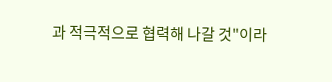과 적극적으로 협력해 나갈 것"이라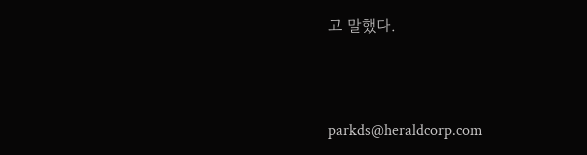고 말했다.


parkds@heraldcorp.com